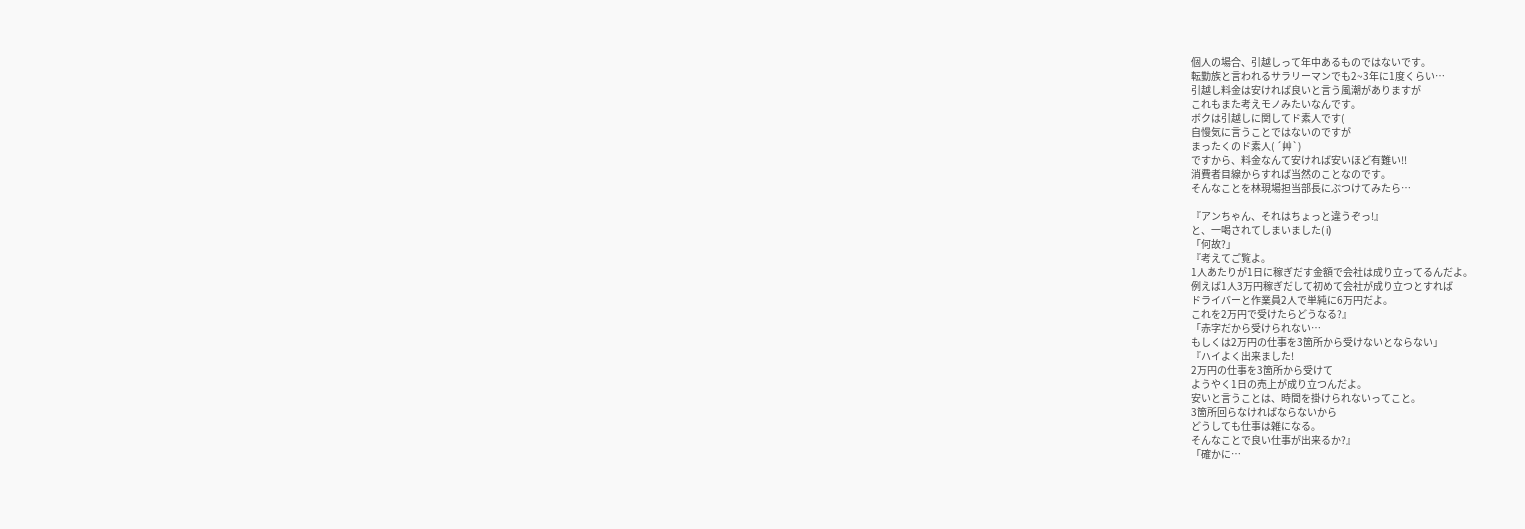個人の場合、引越しって年中あるものではないです。
転勤族と言われるサラリーマンでも2~3年に1度くらい…
引越し料金は安ければ良いと言う風潮がありますが
これもまた考えモノみたいなんです。
ボクは引越しに関してド素人です(
自慢気に言うことではないのですが
まったくのド素人( ´艸`)
ですから、料金なんて安ければ安いほど有難い!!
消費者目線からすれば当然のことなのです。
そんなことを林現場担当部長にぶつけてみたら…

『アンちゃん、それはちょっと違うぞっ!』
と、一喝されてしまいました( i)
「何故?」
『考えてご覧よ。
1人あたりが1日に稼ぎだす金額で会社は成り立ってるんだよ。
例えば1人3万円稼ぎだして初めて会社が成り立つとすれば
ドライバーと作業員2人で単純に6万円だよ。
これを2万円で受けたらどうなる?』
「赤字だから受けられない…
もしくは2万円の仕事を3箇所から受けないとならない」
『ハイよく出来ました!
2万円の仕事を3箇所から受けて
ようやく1日の売上が成り立つんだよ。
安いと言うことは、時間を掛けられないってこと。
3箇所回らなければならないから
どうしても仕事は雑になる。
そんなことで良い仕事が出来るか?』
「確かに…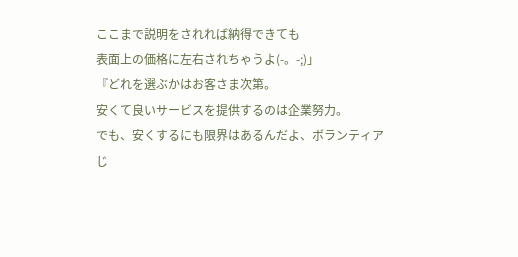ここまで説明をされれば納得できても
表面上の価格に左右されちゃうよ(-。-;)」
『どれを選ぶかはお客さま次第。
安くて良いサービスを提供するのは企業努力。
でも、安くするにも限界はあるんだよ、ボランティアじ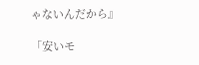ゃないんだから』

「安いモ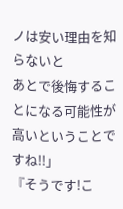ノは安い理由を知らないと
あとで後悔することになる可能性が高いということですね!!」
『そうです!こ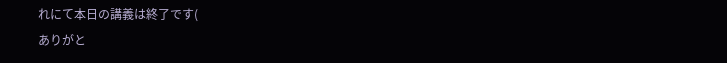れにて本日の講義は終了です(
ありがと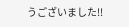うございました!!